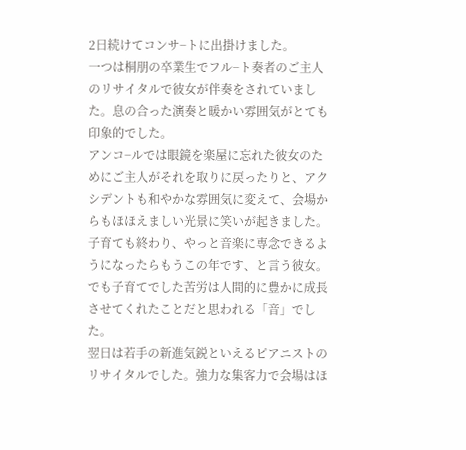2日続けてコンサ−トに出掛けました。
一つは桐朋の卒業生でフル−ト奏者のご主人のリサイタルで彼女が伴奏をされていました。息の合った演奏と暖かい雰囲気がとても印象的でした。
アンコ−ルでは眼鏡を楽屋に忘れた彼女のためにご主人がそれを取りに戻ったりと、アクシデントも和やかな雰囲気に変えて、会場からもほほえましい光景に笑いが起きました。
子育ても終わり、やっと音楽に専念できるようになったらもうこの年です、と言う彼女。でも子育てでした苦労は人間的に豊かに成長させてくれたことだと思われる「音」でした。
翌日は若手の新進気鋭といえるピアニストのリサイタルでした。強力な集客力で会場はほ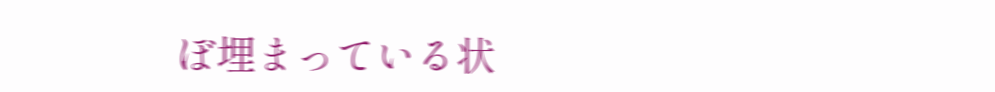ぼ埋まっている状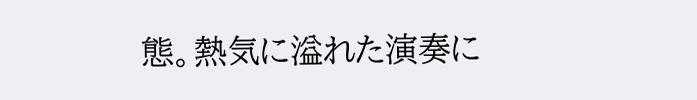態。熱気に溢れた演奏に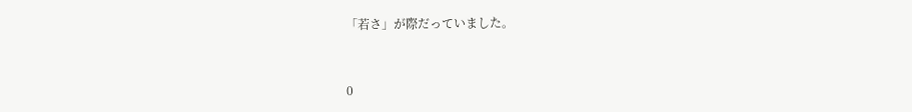「若さ」が際だっていました。


0